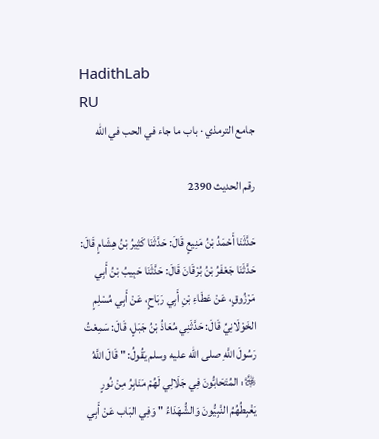HadithLab
RU
جامع الترمذي · باب ما جاء في الحب في الله

رقم الحديث 2390

حَدَّثَنَا أَحْمَدُ بْنُ مَنِيعٍ قَالَ: حَدَّثَنَا كَثِيرُ بْنُ هِشَامٍ قَالَ: حَدَّثَنَا جَعْفَرُ بْنُ بُرْقَانَ قَالَ: حَدَّثَنَا حَبِيبُ بْنُ أَبِي مَرْزُوقٍ، عَنْ عَطَاءِ بْنِ أَبِي رَبَاحٍ، عَنْ أَبِي مُسْلِمٍ الخَوْلَانِيِّ قَالَ: حَدَّثَنِي مُعَاذُ بْنُ جَبَلٍ، قَالَ: سَمِعْتُ رَسُولَ اللَّهِ صلى الله عليه وسلم يَقُولُ: " قَالَ اللَّهُ ﷿: المُتَحَابُّونَ فِي جَلَالِي لَهُمْ مَنَابِرُ مِنْ نُورٍ يَغْبِطُهُمُ النَّبِيُّونَ وَالشُّهَدَاءُ " وَفِي البَاب عَنْ أَبِي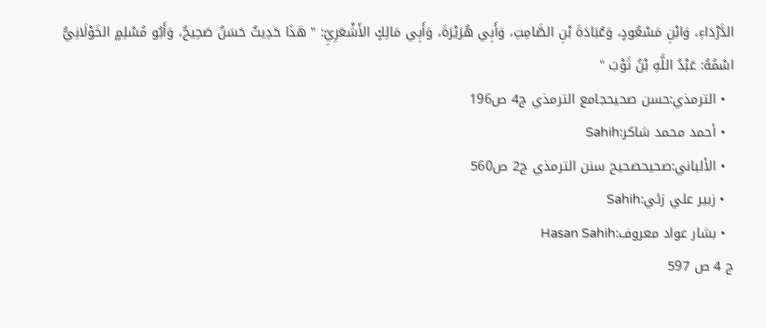الدَّرْدَاءِ، وَابْنِ مَسْعُودٍ، وَعُبَادَةَ بْنِ الصَّامِتِ، وَأَبِي هُرَيْرَةَ، وَأَبِي مَالِكٍ الأَشْعَرِيِّ: " هَذَا حَدِيثٌ حَسَنٌ صَحِيحٌ، وَأَبُو مُسْلِمٍ الخَوْلَانِيُّ اسْمُهُ: عَبْدُ اللَّهِ بْنُ ثَوْبَ "
  • الترمذي:حسن صحيحجامع الترمذي ج4 ص196
  • أحمد محمد شاكر:Sahih
  • الألباني:صحيحصحيح سنن الترمذي ج2 ص560
  • زبير علي زئي:Sahih
  • بشار عواد معروف:Hasan Sahih
ج 4 ص 597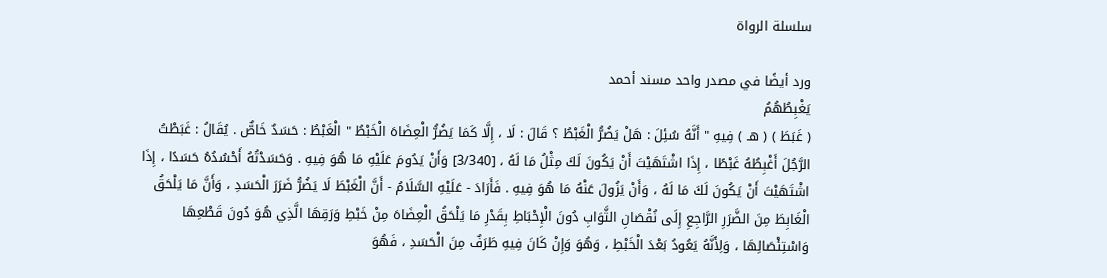سلسلة الرواة

ورد أيضًا في مصدر واحد مسند أحمد
يَغْبِطُهُمُ
( غَبَطَ ) ( هـ ) فِيهِ " أَنَّهُ سُئِلَ : هَلْ يَضُرُّ الْغَبْطُ ؟ قَالَ : لَا ، إِلَّا كَمَا يَضُرُّ الْعِضَاهَ الْخَبْطُ " الْغَبْطُ : حَسَدٌ خَاصٌّ . يُقَالُ : غَبَطْتُ الرَّجُلَ أَغْبِطُهُ غَبْطًا ، إِذَا اشْتَهَيْتَ أَنْ يَكُونَ لَكَ مِثْلُ مَا لَهُ ، [3/340] وَأَنْ يَدُومَ عَلَيْهِ مَا هُوَ فِيهِ . وَحَسَدْتُهُ أَحْسُدُهُ حَسَدًا ، إِذَا اشْتَهَيْتَ أَنْ يَكُونَ لَكَ مَا لَهُ ، وَأَنْ يَزُولَ عَنْهُ مَا هُوَ فِيهِ . فَأَرَادَ - عَلَيْهِ السَّلَامُ - أَنَّ الْغَبْطَ لَا يَضُرُّ ضَرَرَ الْحَسَدِ ، وَأَنَّ مَا يَلْحَقُ الْغَابِطَ مِنَ الضَّرَرِ الرَّاجِعِ إِلَى نُقْصَانِ الثَّوَابِ دُونَ الْإِحْبَاطِ بِقَدْرِ مَا يَلْحَقُ الْعِضَاهَ مِنْ خَبْطِ وَرَقِهَا الَّذِي هُوَ دُونَ قَطْعِهَا وَاسْتِئْصَالِهَا ، وَلِأَنَّهُ يَعُودُ بَعْدَ الْخَبْطِ ، وَهُوَ وَإِنْ كَانَ فِيهِ طَرَفٌ مِنَ الْحَسَدِ ، فَهُوَ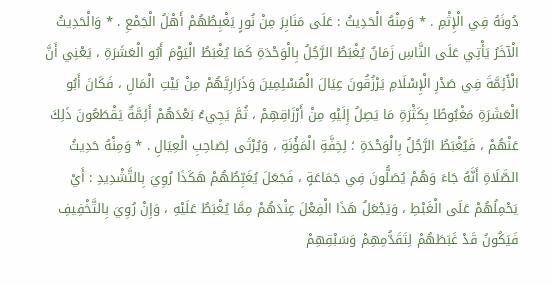دُونَهُ فِي الْإِثْمِ . * وَمِنْهُ الْحَدِيثُ : عَلَى مَنَابِرَ مِنْ نُورٍ يَغْبِطُهُمْ أَهْلُ الْجَمْعِ . * وَالْحَدِيثُ الْآخَرُ يَأْتِي عَلَى النَّاسِ زَمَانٌ يُغْبَطُ الرَّجُلُ بِالْوَحْدَةِ كَمَا يُغْبَطُ الْيَوْمَ أَبُو الْعَشَرَةِ ، يَعْنِي أَنَّ الْأَئِمَّةَ فِي صَدْرِ الْإِسْلَامِ يَرْزُقُونَ عِيَالَ الْمُسْلِمِينَ وَذَرَارِيَّهُمْ مِنْ بَيْتِ الْمَالِ ، فَكَانَ أَبُو الْعَشَرَةِ مَغْبُوطًا بِكَثْرَةِ مَا يَصِلُ إِلَيْهِ مِنْ أَرْزَاقِهِمْ ، ثُمَّ يَجِيءُ بَعْدَهُمْ أَئِمَّةٌ يَقْطَعُونَ ذَلِكَ عَنْهُمْ ، فَيُغْبَطُ الرَّجُلُ بِالْوَحْدَةِ ؛ لِخِفَّةِ الْمَؤُنَةِ ، وَيُرْثَى لِصَاحِبِ الْعِيَالِ . * وَمِنْهُ حَدِيثُ الصَّلَاةِ أَنَّهُ جَاءَ وَهُمْ يُصَلُّونَ فِي جَمَاعَةٍ ، فَجَعَلَ يُغَبِّطُهُمْ هَكَذَا رُوِيَ بِالتَّشْدِيدِ : أَيْ يَحْمِلُهُمْ عَلَى الْغَبْطِ ، وَيَجْعَلُ هَذَا الْفِعْلَ عِنْدَهُمْ مِمَّا يُغْبَطُ عَلَيْهِ ، وَإِنْ رُوِيَ بِالتَّخْفِيفِ فَيَكُونُ قَدْ غَبَطَهُمْ لِتَقَدُّمِهِمْ وَسَبْقِهِمْ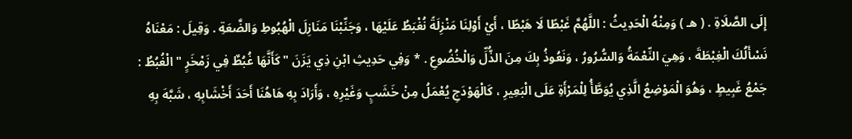إِلَى الصَّلَاةِ . ( هـ ) وَمِنْهُ الْحَدِيثُ : اللَّهُمَّ غَبْطًا لَا هَبْطًا ، أَيْ أَوْلِنَا مَنْزِلَةً نُغْبَطُ عَلَيْهَا ، وَجَنِّبْنَا مَنَازِلَ الْهُبُوطِ وَالضَّعَةِ . وَقِيلَ : مَعْنَاهُ نَسْأَلُكَ الْغِبْطَةَ ، وَهِيَ النِّعْمَةُ وَالسُّرُورُ ، وَنَعُوذُ بِكَ مِنَ الذُّلِّ وَالْخُضُوعِ . * وَفِي حَدِيثِ ابْنِ ذِي يَزَنَ " كَأَنَّهَا غُبُطٌ فِي زَمْخَرٍ " الْغُبُطُ : جَمْعُ غَبِيطٍ ، وَهُوَ الْمَوْضِعُ الَّذِي يُوَطَّأُ لِلْمَرْأَةِ عَلَى الْبَعِيرِ ، كَالْهَوْدَجِ يُعْمَلُ مِنْ خَشَبٍ وَغَيْرِهِ ، وَأَرَادَ بِهِ هَاهُنَا أَحَدَ أَخْشَابِهِ ، شَبَّهَ بِهِ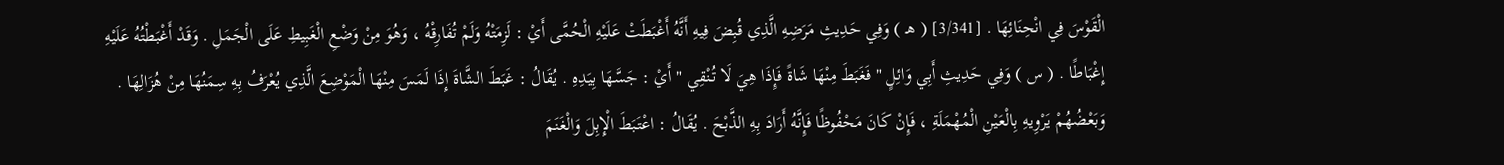الْقَوْسَ فِي انْحِنَائِهَا . [3/341] ( هـ ) وَفِي حَدِيثِ مَرَضِهِ الَّذِي قُبِضَ فِيهِ أَنَّهُ أَغْبَطَتْ عَلَيْهِ الْحُمَّى أَيْ : لَزِمَتْهُ وَلَمْ تُفَارِقْهُ ، وَهُوَ مِنْ وَضْعِ الْغَبِيطِ عَلَى الْجَمَلِ . وَقَدْ أَغْبَطْتُهُ عَلَيْهِ إِغْبَاطًا . ( س ) وَفِي حَدِيثِ أَبِي وَائِلٍ " فَغَبَطَ مِنْهَا شَاةً فَإِذَا هِيَ لَا تُنْقِي " أَيْ : جَسَّهَا بِيَدِهِ . يُقَالُ : غَبَطَ الشَّاةَ إِذَا لَمَسَ مِنْهَا الْمَوْضِعَ الَّذِي يُعْرَفُ بِهِ سِمَنُهَا مِنْ هُزَالِهَا . وَبَعْضُهُمْ يَرْوِيهِ بِالْعَيْنِ الْمُهْمَلَةِ ، فَإِنْ كَانَ مَحْفُوظًا فَإِنَّهُ أَرَادَ بِهِ الذَّبْحَ . يُقَالُ : اعْتَبَطَ الْإِبِلَ وَالْغَنَمَ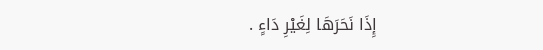إِذَا نَحَرَهَا لِغَيْرِ دَاءٍ .